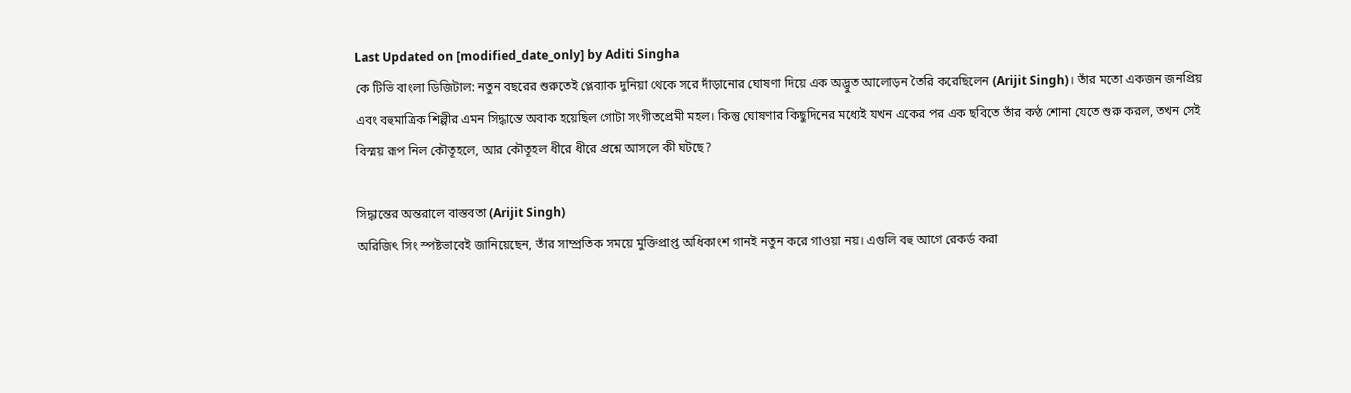Last Updated on [modified_date_only] by Aditi Singha
কে টিভি বাংলা ডিজিটাল: নতুন বছরের শুরুতেই প্লেব্যাক দুনিয়া থেকে সরে দাঁড়ানোর ঘোষণা দিয়ে এক অদ্ভুত আলোড়ন তৈরি করেছিলেন (Arijit Singh)। তাঁর মতো একজন জনপ্রিয় এবং বহুমাত্রিক শিল্পীর এমন সিদ্ধান্তে অবাক হয়েছিল গোটা সংগীতপ্রেমী মহল। কিন্তু ঘোষণার কিছুদিনের মধ্যেই যখন একের পর এক ছবিতে তাঁর কণ্ঠ শোনা যেতে শুরু করল, তখন সেই বিস্ময় রূপ নিল কৌতূহলে, আর কৌতূহল ধীরে ধীরে প্রশ্নে আসলে কী ঘটছে?

সিদ্ধান্তের অন্তরালে বাস্তবতা (Arijit Singh)
অরিজিৎ সিং স্পষ্টভাবেই জানিয়েছেন, তাঁর সাম্প্রতিক সময়ে মুক্তিপ্রাপ্ত অধিকাংশ গানই নতুন করে গাওয়া নয়। এগুলি বহু আগে রেকর্ড করা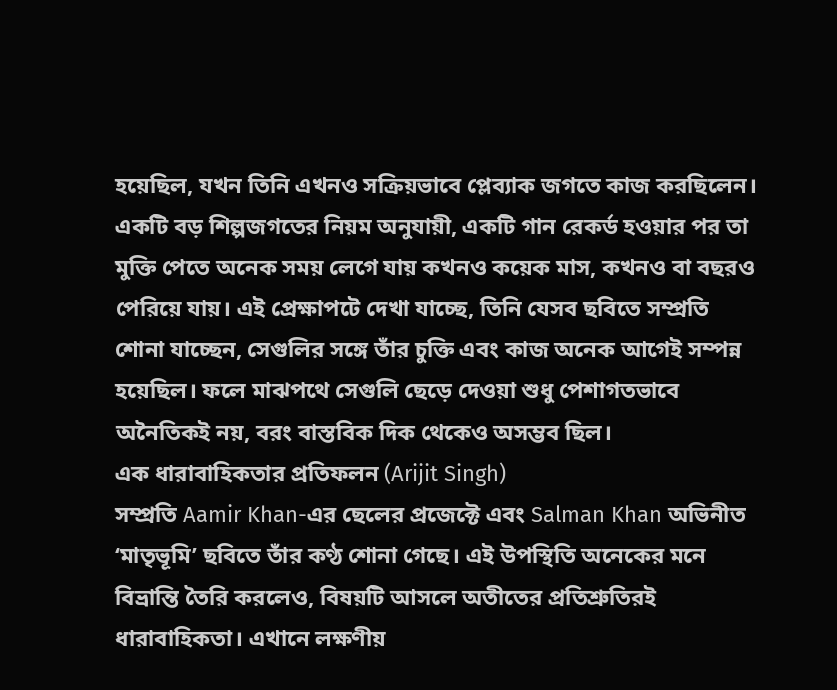হয়েছিল, যখন তিনি এখনও সক্রিয়ভাবে প্লেব্যাক জগতে কাজ করছিলেন। একটি বড় শিল্পজগতের নিয়ম অনুযায়ী, একটি গান রেকর্ড হওয়ার পর তা মুক্তি পেতে অনেক সময় লেগে যায় কখনও কয়েক মাস, কখনও বা বছরও পেরিয়ে যায়। এই প্রেক্ষাপটে দেখা যাচ্ছে, তিনি যেসব ছবিতে সম্প্রতি শোনা যাচ্ছেন, সেগুলির সঙ্গে তাঁর চুক্তি এবং কাজ অনেক আগেই সম্পন্ন হয়েছিল। ফলে মাঝপথে সেগুলি ছেড়ে দেওয়া শুধু পেশাগতভাবে অনৈতিকই নয়, বরং বাস্তবিক দিক থেকেও অসম্ভব ছিল।
এক ধারাবাহিকতার প্রতিফলন (Arijit Singh)
সম্প্রতি Aamir Khan-এর ছেলের প্রজেক্টে এবং Salman Khan অভিনীত ‘মাতৃভূমি’ ছবিতে তাঁর কণ্ঠ শোনা গেছে। এই উপস্থিতি অনেকের মনে বিভ্রান্তি তৈরি করলেও, বিষয়টি আসলে অতীতের প্রতিশ্রুতিরই ধারাবাহিকতা। এখানে লক্ষণীয়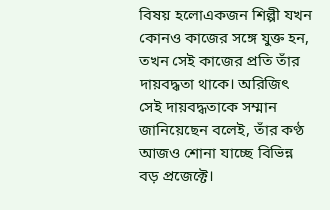বিষয় হলোএকজন শিল্পী যখন কোনও কাজের সঙ্গে যুক্ত হন, তখন সেই কাজের প্রতি তাঁর দায়বদ্ধতা থাকে। অরিজিৎ সেই দায়বদ্ধতাকে সম্মান জানিয়েছেন বলেই, তাঁর কণ্ঠ আজও শোনা যাচ্ছে বিভিন্ন বড় প্রজেক্টে।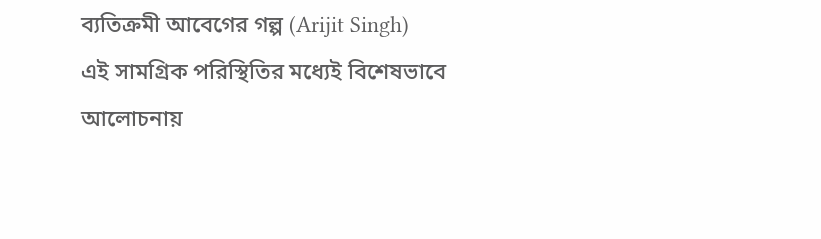ব্যতিক্রমী আবেগের গল্প (Arijit Singh)
এই সামগ্রিক পরিস্থিতির মধ্যেই বিশেষভাবে আলোচনায়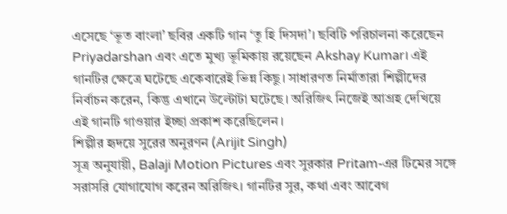এসেছে ‘ভূত বাংলা’ ছবির একটি গান ‘তু হি দিসদা’। ছবিটি পরিচালনা করেছেন Priyadarshan এবং এতে মুখ্য ভূমিকায় রয়েছেন Akshay Kumar। এই গানটির ক্ষেত্রে ঘটেছে একেবারেই ভিন্ন কিছু। সাধারণত নির্মাতারা শিল্পীদের নির্বাচন করেন, কিন্তু এখানে উল্টোটা ঘটেছে। অরিজিৎ নিজেই আগ্রহ দেখিয়ে এই গানটি গাওয়ার ইচ্ছা প্রকাশ করেছিলেন।
শিল্পীর হৃদয়ে সুরের অনুরণন (Arijit Singh)
সূত্র অনুযায়ী, Balaji Motion Pictures এবং সুরকার Pritam-এর টিমের সঙ্গে সরাসরি যোগাযোগ করেন অরিজিৎ। গানটির সুর, কথা এবং আবেগ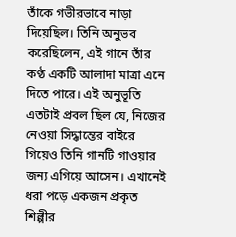তাঁকে গভীরভাবে নাড়া দিয়েছিল। তিনি অনুভব করেছিলেন, এই গানে তাঁর কণ্ঠ একটি আলাদা মাত্রা এনে দিতে পারে। এই অনুভূতি এতটাই প্রবল ছিল যে, নিজের নেওয়া সিদ্ধান্তের বাইরে গিয়েও তিনি গানটি গাওয়ার জন্য এগিয়ে আসেন। এখানেই ধরা পড়ে একজন প্রকৃত শিল্পীর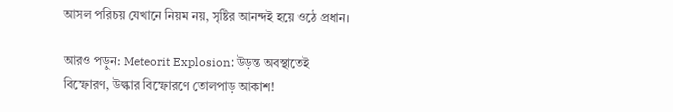আসল পরিচয় যেখানে নিয়ম নয়, সৃষ্টির আনন্দই হয়ে ওঠে প্রধান।

আরও পড়ুন: Meteorit Explosion: উড়ন্ত অবস্থাতেই বিস্ফোরণ, উল্কার বিস্ফোরণে তোলপাড় আকাশ!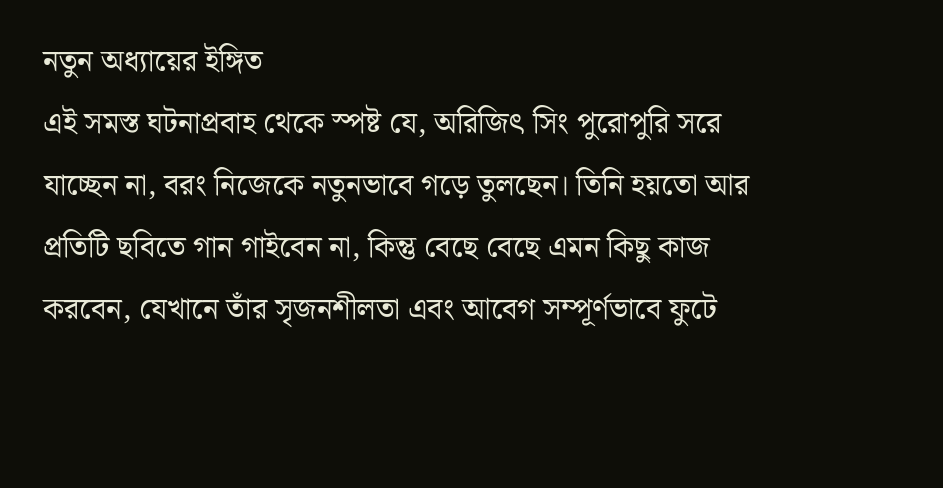নতুন অধ্যায়ের ইঙ্গিত
এই সমস্ত ঘটনাপ্রবাহ থেকে স্পষ্ট যে, অরিজিৎ সিং পুরোপুরি সরে যাচ্ছেন না, বরং নিজেকে নতুনভাবে গড়ে তুলছেন। তিনি হয়তো আর প্রতিটি ছবিতে গান গাইবেন না, কিন্তু বেছে বেছে এমন কিছু কাজ করবেন, যেখানে তাঁর সৃজনশীলতা এবং আবেগ সম্পূর্ণভাবে ফুটে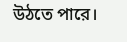উঠতে পারে।